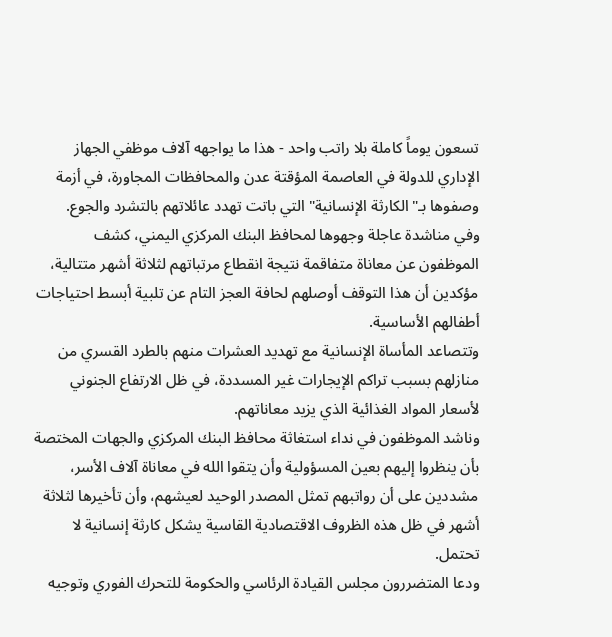تسعون يوماً كاملة بلا راتب واحد - هذا ما يواجهه آلاف موظفي الجهاز الإداري للدولة في العاصمة المؤقتة عدن والمحافظات المجاورة، في أزمة وصفوها بـ"الكارثة الإنسانية" التي باتت تهدد عائلاتهم بالتشرد والجوع.
وفي مناشدة عاجلة وجهوها لمحافظ البنك المركزي اليمني، كشف الموظفون عن معاناة متفاقمة نتيجة انقطاع مرتباتهم لثلاثة أشهر متتالية، مؤكدين أن هذا التوقف أوصلهم لحافة العجز التام عن تلبية أبسط احتياجات أطفالهم الأساسية.
وتتصاعد المأساة الإنسانية مع تهديد العشرات منهم بالطرد القسري من منازلهم بسبب تراكم الإيجارات غير المسددة، في ظل الارتفاع الجنوني لأسعار المواد الغذائية الذي يزيد معاناتهم.
وناشد الموظفون في نداء استغاثة محافظ البنك المركزي والجهات المختصة بأن ينظروا إليهم بعين المسؤولية وأن يتقوا الله في معاناة آلاف الأسر، مشددين على أن رواتبهم تمثل المصدر الوحيد لعيشهم، وأن تأخيرها لثلاثة أشهر في ظل هذه الظروف الاقتصادية القاسية يشكل كارثة إنسانية لا تحتمل.
ودعا المتضررون مجلس القيادة الرئاسي والحكومة للتحرك الفوري وتوجيه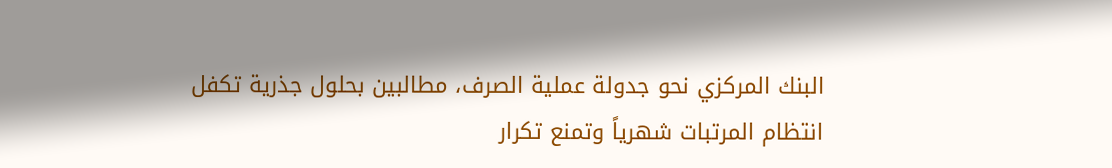البنك المركزي نحو جدولة عملية الصرف، مطالبين بحلول جذرية تكفل انتظام المرتبات شهرياً وتمنع تكرار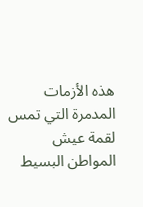هذه الأزمات المدمرة التي تمس لقمة عيش المواطن البسيط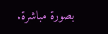بصورة مباشرة.